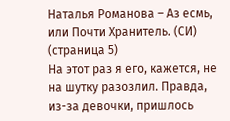Наталья Романова – Аз есмь, или Почти Хранитель. (СИ) (страница 5)
На этот раз я его, кажется, не на шутку разозлил. Правда, из-за девочки, пришлось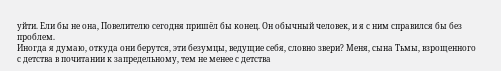уйти. Ели бы не она, Повелителю сегодня пришёл бы конец. Он обычный человек, и я с ним справился бы без проблем.
Иногда я думаю, откуда они берутся, эти безумцы, ведущие себя, словно звери? Меня, сына Тьмы, взрощенного с детства в почитании к запредельному, тем не менее с детства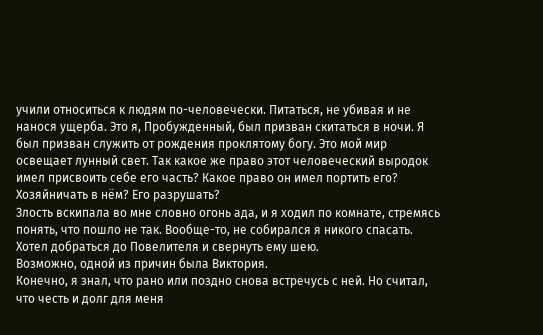учили относиться к людям по-человечески. Питаться, не убивая и не нанося ущерба. Это я, Пробужденный, был призван скитаться в ночи. Я был призван служить от рождения проклятому богу. Это мой мир освещает лунный свет. Так какое же право этот человеческий выродок имел присвоить себе его часть? Какое право он имел портить его? Хозяйничать в нём? Его разрушать?
Злость вскипала во мне словно огонь ада, и я ходил по комнате, стремясь понять, что пошло не так. Вообще-то, не собирался я никого спасать. Хотел добраться до Повелителя и свернуть ему шею.
Возможно, одной из причин была Виктория.
Конечно, я знал, что рано или поздно снова встречусь с ней. Но считал, что честь и долг для меня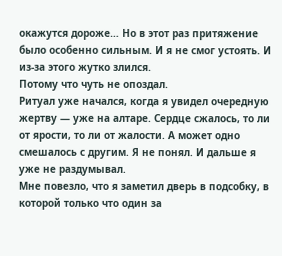окажутся дороже… Но в этот раз притяжение было особенно сильным. И я не смог устоять. И из-за этого жутко злился.
Потому что чуть не опоздал.
Ритуал уже начался, когда я увидел очередную жертву — уже на алтаре. Сердце сжалось, то ли от ярости, то ли от жалости. А может одно смешалось с другим. Я не понял. И дальше я уже не раздумывал.
Мне повезло, что я заметил дверь в подсобку, в которой только что один за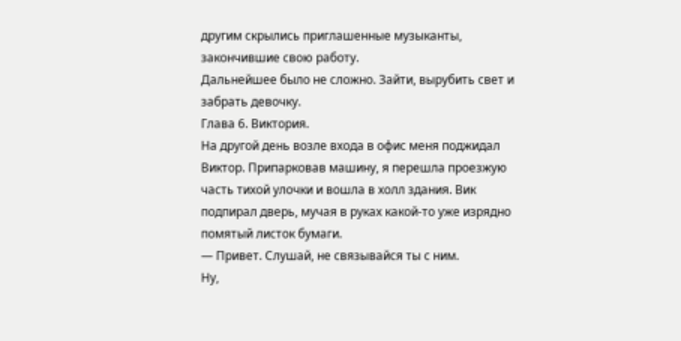другим скрылись приглашенные музыканты, закончившие свою работу.
Дальнейшее было не сложно. Зайти, вырубить свет и забрать девочку.
Глава 6. Виктория.
На другой день возле входа в офис меня поджидал Виктор. Припарковав машину, я перешла проезжую часть тихой улочки и вошла в холл здания. Вик подпирал дверь, мучая в руках какой-то уже изрядно помятый листок бумаги.
— Привет. Слушай, не связывайся ты с ним.
Ну,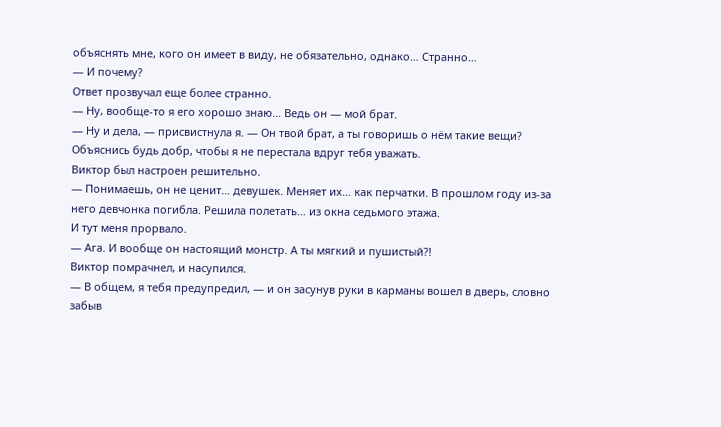объяснять мне, кого он имеет в виду, не обязательно, однако… Странно…
— И почему?
Ответ прозвучал еще более странно.
— Ну, вообще-то я его хорошо знаю… Ведь он — мой брат.
— Ну и дела, — присвистнула я. — Он твой брат, а ты говоришь о нём такие вещи? Объяснись будь добр, чтобы я не перестала вдруг тебя уважать.
Виктор был настроен решительно.
— Понимаешь, он не ценит… девушек. Меняет их… как перчатки. В прошлом году из-за него девчонка погибла. Решила полетать… из окна седьмого этажа.
И тут меня прорвало.
— Ага. И вообще он настоящий монстр. А ты мягкий и пушистый?!
Виктор помрачнел, и насупился.
— В общем, я тебя предупредил, — и он засунув руки в карманы вошел в дверь, словно забыв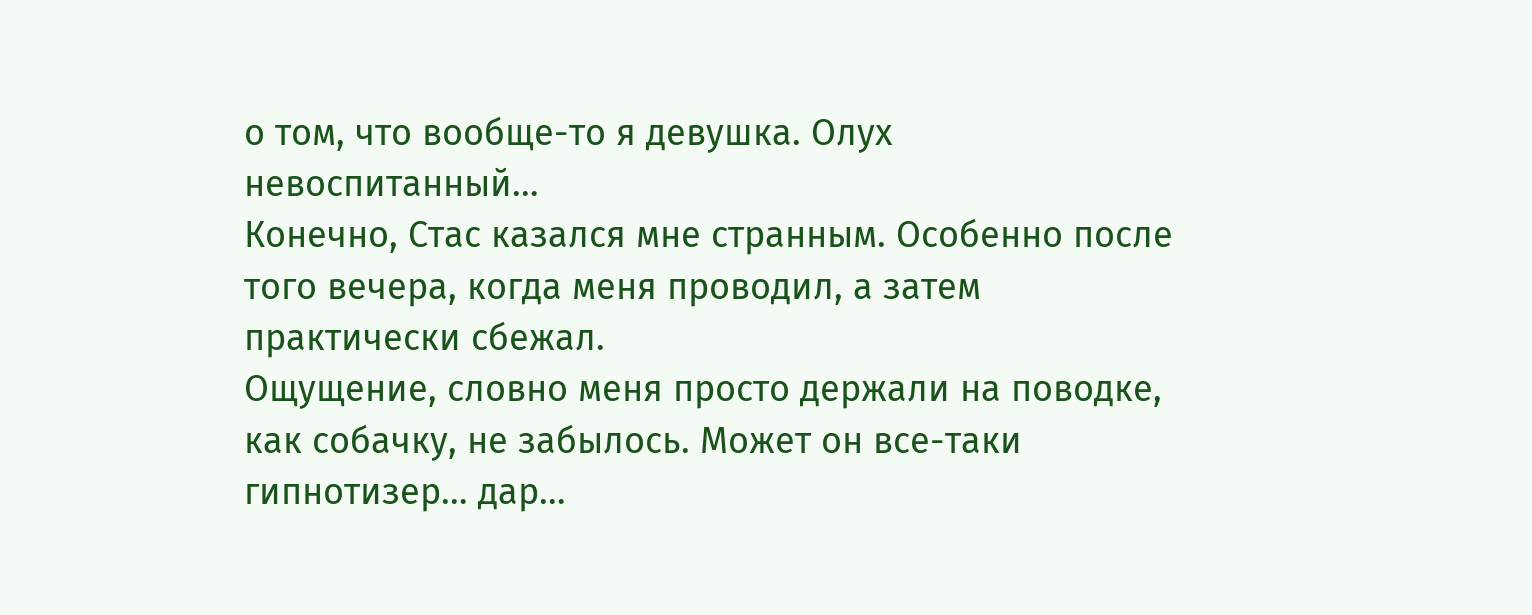о том, что вообще-то я девушка. Олух невоспитанный…
Конечно, Стас казался мне странным. Особенно после того вечера, когда меня проводил, а затем практически сбежал.
Ощущение, словно меня просто держали на поводке, как собачку, не забылось. Может он все-таки гипнотизер… дар…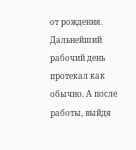от рождения.
Дальнейший рабочий день протекал как обычно. А после работы, выйдя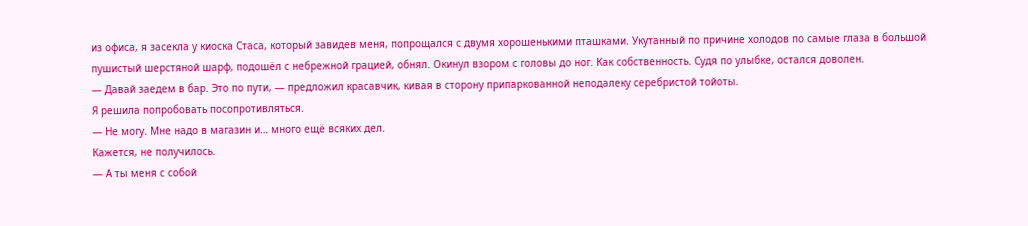из офиса, я засекла у киоска Стаса, который завидев меня, попрощался с двумя хорошенькими пташками. Укутанный по причине холодов по самые глаза в большой пушистый шерстяной шарф, подошёл с небрежной грацией, обнял. Окинул взором с головы до ног. Как собственность. Судя по улыбке, остался доволен.
— Давай заедем в бар. Это по пути, — предложил красавчик, кивая в сторону припаркованной неподалеку серебристой тойоты.
Я решила попробовать посопротивляться.
— Не могу. Мне надо в магазин и… много ещё всяких дел.
Кажется, не получилось.
— А ты меня с собой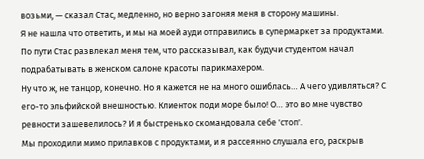возьми, — сказал Стас, медленно, но верно загоняя меня в сторону машины.
Я не нашла что ответить, и мы на моей ауди отправились в супермаркет за продуктами. По пути Стас развлекал меня тем, что рассказывал, как будучи студентом начал подрабатывать в женском салоне красоты парикмахером.
Ну что ж, не танцор, конечно. Но я кажется не на много ошиблась… А чего удивляться? С его-то эльфийской внешностью. Клиенток поди море было! О… это во мне чувство ревности зашевелилось? И я быстренько скомандовала себе 'стоп'.
Мы проходили мимо прилавков с продуктами, и я рассеянно слушала его, раскрыв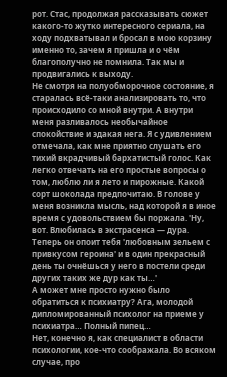рот. Стас, продолжая рассказывать сюжет какого-то жутко интересного сериала, на ходу подхватывал и бросал в мою корзину именно то, зачем я пришла и о чём благополучно не помнила. Так мы и продвигались к выходу.
Не смотря на полуобморочное состояние, я старалась всё-таки анализировать то, что происходило со мной внутри. А внутри меня разливалось необычайное спокойствие и эдакая нега. Я с удивлением отмечала, как мне приятно слушать его тихий вкрадчивый бархатистый голос. Как легко отвечать на его простые вопросы о том, люблю ли я лето и пирожные. Какой сорт шоколада предпочитаю. В голове у меня возникла мысль, над которой я в иное время с удовольствием бы поржала. 'Ну, вот. Влюбилась в экстрасенса — дура. Теперь он опоит тебя 'любовным зельем с привкусом героина' и в один прекрасный день ты очнёшься у него в постели среди других таких же дур как ты…'
А может мне просто нужно было обратиться к психиатру? Ага, молодой дипломированный психолог на приеме у психиатра… Полный пипец…
Нет, конечно я, как специалист в области психологии, кое-что соображала. Во всяком случае, про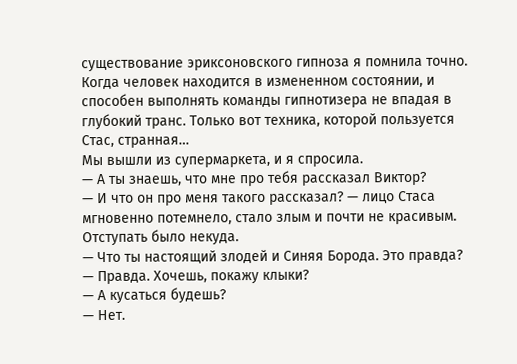существование эриксоновского гипноза я помнила точно. Когда человек находится в измененном состоянии, и способен выполнять команды гипнотизера не впадая в глубокий транс. Только вот техника, которой пользуется Стас, странная…
Мы вышли из супермаркета, и я спросила.
— А ты знаешь, что мне про тебя рассказал Виктор?
— И что он про меня такого рассказал? — лицо Стаса мгновенно потемнело, стало злым и почти не красивым.
Отступать было некуда.
— Что ты настоящий злодей и Синяя Борода. Это правда?
— Правда. Хочешь, покажу клыки?
— А кусаться будешь?
— Нет.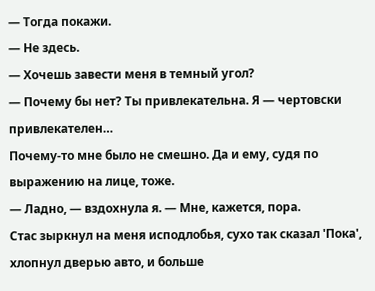— Тогда покажи.
— Не здесь.
— Хочешь завести меня в темный угол?
— Почему бы нет? Ты привлекательна. Я — чертовски привлекателен…
Почему-то мне было не смешно. Да и ему, судя по выражению на лице, тоже.
— Ладно, — вздохнула я. — Мне, кажется, пора.
Стас зыркнул на меня исподлобья, сухо так сказал 'Пока', хлопнул дверью авто, и больше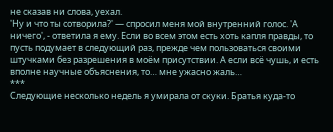не сказав ни слова, уехал.
'Ну и что ты сотворила?' — спросил меня мой внутренний голос. 'А ничего', - ответила я ему. Если во всем этом есть хоть капля правды, то пусть подумает в следующий раз, прежде чем пользоваться своими штучками без разрешения в моём присутствии. А если всё чушь, и есть вполне научные объяснения, то… мне ужасно жаль…
***
Следующие несколько недель я умирала от скуки. Братья куда-то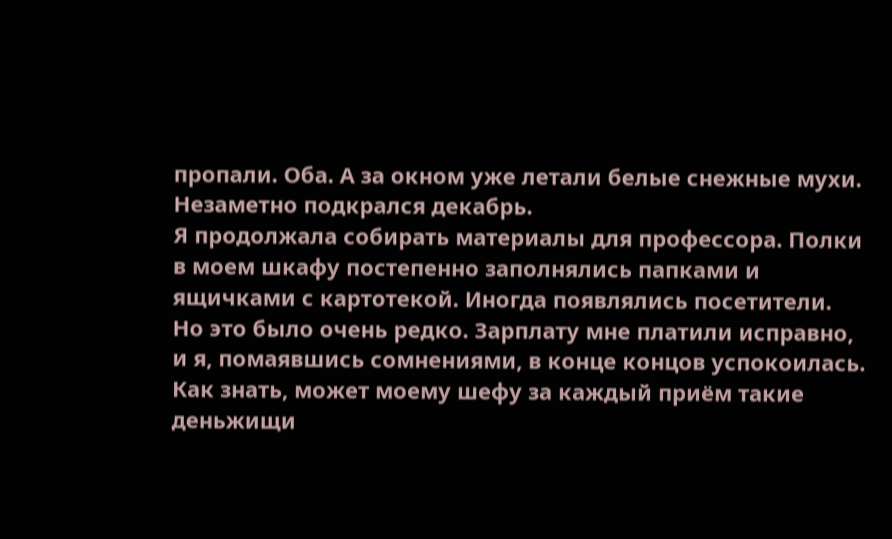пропали. Оба. А за окном уже летали белые снежные мухи. Незаметно подкрался декабрь.
Я продолжала собирать материалы для профессора. Полки в моем шкафу постепенно заполнялись папками и ящичками с картотекой. Иногда появлялись посетители. Но это было очень редко. Зарплату мне платили исправно, и я, помаявшись сомнениями, в конце концов успокоилась. Как знать, может моему шефу за каждый приём такие деньжищи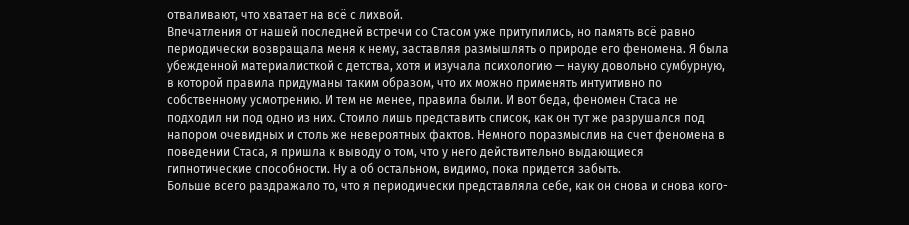отваливают, что хватает на всё с лихвой.
Впечатления от нашей последней встречи со Стасом уже притупились, но память всё равно периодически возвращала меня к нему, заставляя размышлять о природе его феномена. Я была убежденной материалисткой с детства, хотя и изучала психологию — науку довольно сумбурную, в которой правила придуманы таким образом, что их можно применять интуитивно по собственному усмотрению. И тем не менее, правила были. И вот беда, феномен Стаса не подходил ни под одно из них. Стоило лишь представить список, как он тут же разрушался под напором очевидных и столь же невероятных фактов. Немного поразмыслив на счет феномена в поведении Стаса, я пришла к выводу о том, что у него действительно выдающиеся гипнотические способности. Ну а об остальном, видимо, пока придется забыть.
Больше всего раздражало то, что я периодически представляла себе, как он снова и снова кого-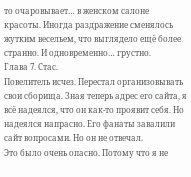то очаровывает… в женском салоне красоты. Иногда раздражение сменялось жутким весельем, что выглядело ещё более странно. И одновременно… грустно.
Глава 7. Стас.
Повелитель исчез. Перестал организовывать свои сборища. Зная теперь адрес его сайта, я всё надеялся, что он как-то проявит себя. Но надеялся напрасно. Его фанаты завалили сайт вопросами. Но он не отвечал.
Это было очень опасно. Потому что я не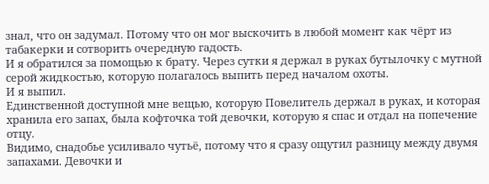знал, что он задумал. Потому что он мог выскочить в любой момент как чёрт из табакерки и сотворить очередную гадость.
И я обратился за помощью к брату. Через сутки я держал в руках бутылочку с мутной серой жидкостью, которую полагалось выпить перед началом охоты.
И я выпил.
Единственной доступной мне вещью, которую Повелитель держал в руках, и которая хранила его запах, была кофточка той девочки, которую я спас и отдал на попечение отцу.
Видимо, снадобье усиливало чутьё, потому что я сразу ощутил разницу между двумя запахами. Девочки и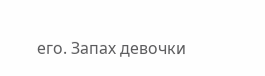его. Запах девочки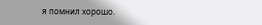я помнил хорошо.